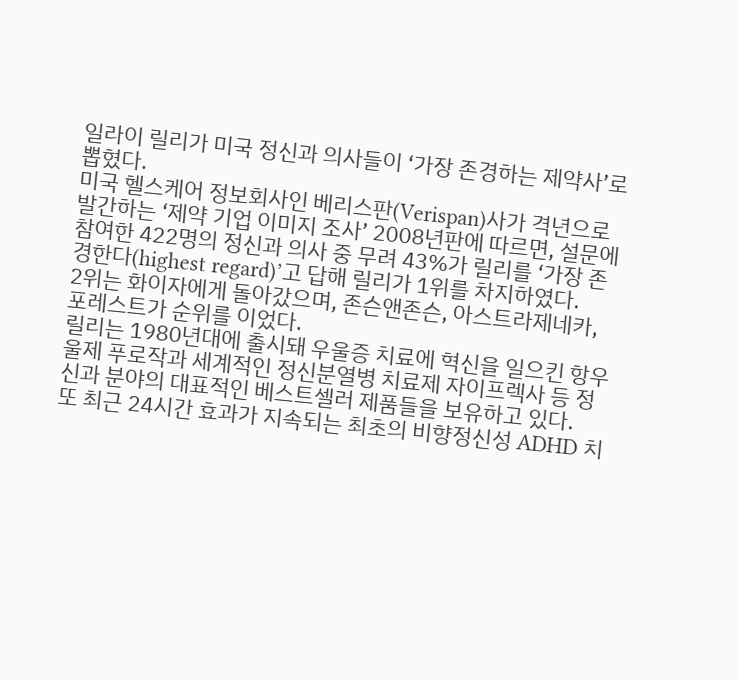일라이 릴리가 미국 정신과 의사들이 ‘가장 존경하는 제약사’로 뽑혔다.
미국 헬스케어 정보회사인 베리스판(Verispan)사가 격년으로 발간하는 ‘제약 기업 이미지 조사’ 2008년판에 따르면, 설문에 참여한 422명의 정신과 의사 중 무려 43%가 릴리를 ‘가장 존경한다(highest regard)’고 답해 릴리가 1위를 차지하였다.
2위는 화이자에게 돌아갔으며, 존슨앤존슨, 아스트라제네카, 포레스트가 순위를 이었다.
릴리는 1980년대에 출시돼 우울증 치료에 혁신을 일으킨 항우울제 푸로작과 세계적인 정신분열병 치료제 자이프렉사 등 정신과 분야의 대표적인 베스트셀러 제품들을 보유하고 있다.
또 최근 24시간 효과가 지속되는 최초의 비향정신성 ADHD 치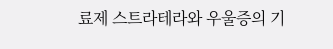료제 스트라테라와 우울증의 기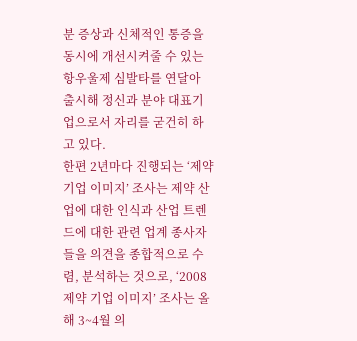분 증상과 신체적인 통증을 동시에 개선시켜줄 수 있는 항우울제 심발타를 연달아 출시해 정신과 분야 대표기업으로서 자리를 굳건히 하고 있다.
한편 2년마다 진행되는 ‘제약 기업 이미지’ 조사는 제약 산업에 대한 인식과 산업 트렌드에 대한 관련 업계 종사자들을 의견을 종합적으로 수렴, 분석하는 것으로, ‘2008 제약 기업 이미지’ 조사는 올해 3~4월 의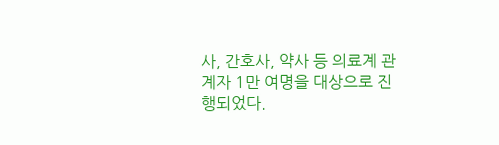사, 간호사, 약사 등 의료계 관계자 1만 여명을 대상으로 진행되었다.